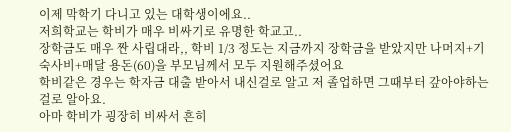이제 막학기 다니고 있는 대학생이에요..
저희학교는 학비가 매우 비싸기로 유명한 학교고..
장학금도 매우 짠 사립대라,, 학비 1/3 정도는 지금까지 장학금을 받았지만 나머지+기숙사비+매달 용돈(60)을 부모님께서 모두 지원해주셨어요
학비같은 경우는 학자금 대출 받아서 내신걸로 알고 저 졸업하면 그때부터 갚아야하는걸로 알아요.
아마 학비가 굉장히 비싸서 흔히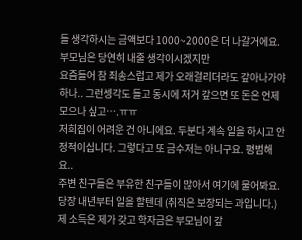들 생각하시는 금액보다 1000~2000은 더 나갈거에요.
부모님은 당연히 내줄 생각이시겠지만
요즘들어 참 죄송스럽고 제가 오래걸리더라도 갚아나가야하나.. 그런셍각도 들고 동시에 저거 갚으면 또 돈은 언제 모으나 싶고….ㅠㅠ
저희집이 어려운 건 아니에요. 두분다 계속 일을 하시고 안정적이십니다. 그렇다고 또 금수저는 아니구요. 평범해요..
주변 친구들은 부유한 친구들이 많아서 여기에 물어봐요.
당장 내년부터 일을 할텐데 (취직은 보장되는 과입니다.) 제 소득은 제가 갖고 학자금은 부모님이 갚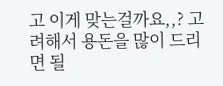고 이게 맞는걸까요,,? 고려해서 용돈을 많이 드리면 될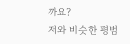까요?
저와 비슷한 평범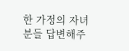한 가정의 자녀분들 답변해주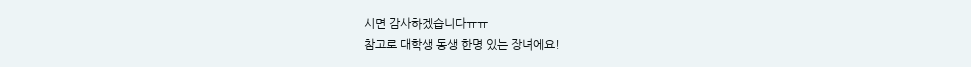시면 감사하겠습니다ㅠㅠ
참고로 대학생 동생 한명 있는 장녀에요!